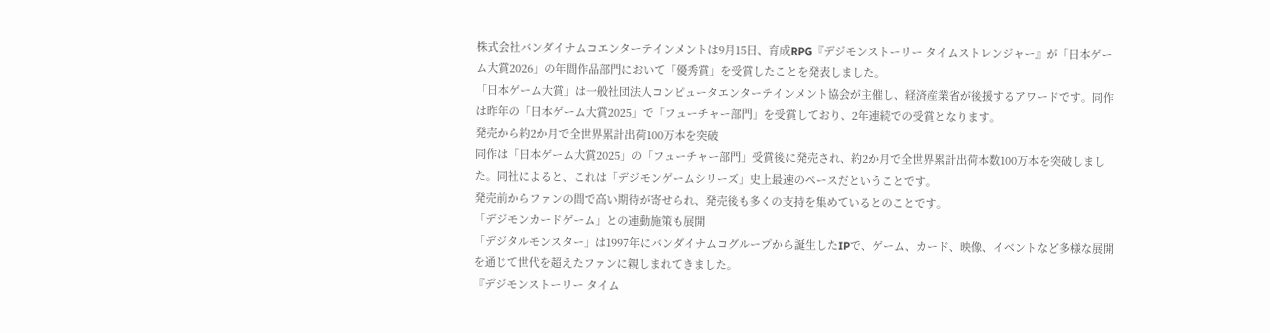株式会社バンダイナムコエンターテインメントは9月15日、育成RPG『デジモンストーリー タイムストレンジャー』が「日本ゲーム大賞2026」の年間作品部門において「優秀賞」を受賞したことを発表しました。
「日本ゲーム大賞」は一般社団法人コンピュータエンターテインメント協会が主催し、経済産業省が後援するアワードです。同作は昨年の「日本ゲーム大賞2025」で「フューチャー部門」を受賞しており、2年連続での受賞となります。
発売から約2か月で全世界累計出荷100万本を突破
同作は「日本ゲーム大賞2025」の「フューチャー部門」受賞後に発売され、約2か月で全世界累計出荷本数100万本を突破しました。同社によると、これは「デジモンゲームシリーズ」史上最速のペースだということです。
発売前からファンの間で高い期待が寄せられ、発売後も多くの支持を集めているとのことです。
「デジモンカードゲーム」との連動施策も展開
「デジタルモンスター」は1997年にバンダイナムコグループから誕生したIPで、ゲーム、カード、映像、イベントなど多様な展開を通じて世代を超えたファンに親しまれてきました。
『デジモンストーリー タイム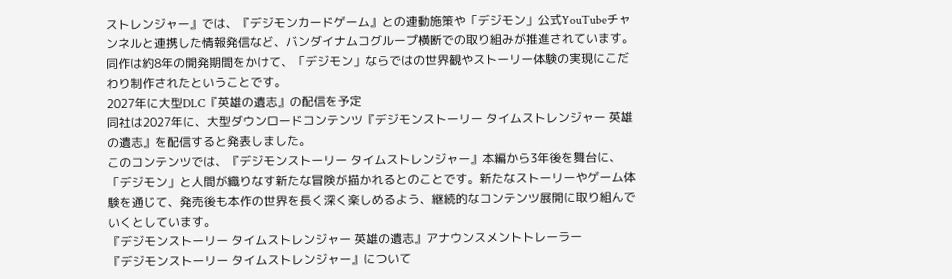ストレンジャー』では、『デジモンカードゲーム』との連動施策や「デジモン」公式YouTubeチャンネルと連携した情報発信など、バンダイナムコグループ横断での取り組みが推進されています。同作は約8年の開発期間をかけて、「デジモン」ならではの世界観やストーリー体験の実現にこだわり制作されたということです。
2027年に大型DLC『英雄の遺志』の配信を予定
同社は2027年に、大型ダウンロードコンテンツ『デジモンストーリー タイムストレンジャー 英雄の遺志』を配信すると発表しました。
このコンテンツでは、『デジモンストーリー タイムストレンジャー』本編から3年後を舞台に、「デジモン」と人間が織りなす新たな冒険が描かれるとのことです。新たなストーリーやゲーム体験を通じて、発売後も本作の世界を長く深く楽しめるよう、継続的なコンテンツ展開に取り組んでいくとしています。
『デジモンストーリー タイムストレンジャー 英雄の遺志』アナウンスメントトレーラー
『デジモンストーリー タイムストレンジャー』について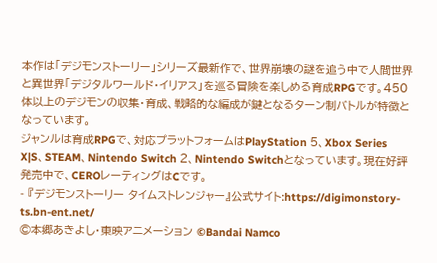本作は「デジモンストーリー」シリーズ最新作で、世界崩壊の謎を追う中で人間世界と異世界「デジタルワールド・イリアス」を巡る冒険を楽しめる育成RPGです。450体以上のデジモンの収集・育成、戦略的な編成が鍵となるターン制バトルが特徴となっています。
ジャンルは育成RPGで、対応プラットフォームはPlayStation 5、Xbox Series X|S、STEAM、Nintendo Switch 2、Nintendo Switchとなっています。現在好評発売中で、CEROレーティングはCです。
- 『デジモンストーリー タイムストレンジャー』公式サイト:https://digimonstory-ts.bn-ent.net/
©本郷あきよし・東映アニメーション ©Bandai Namco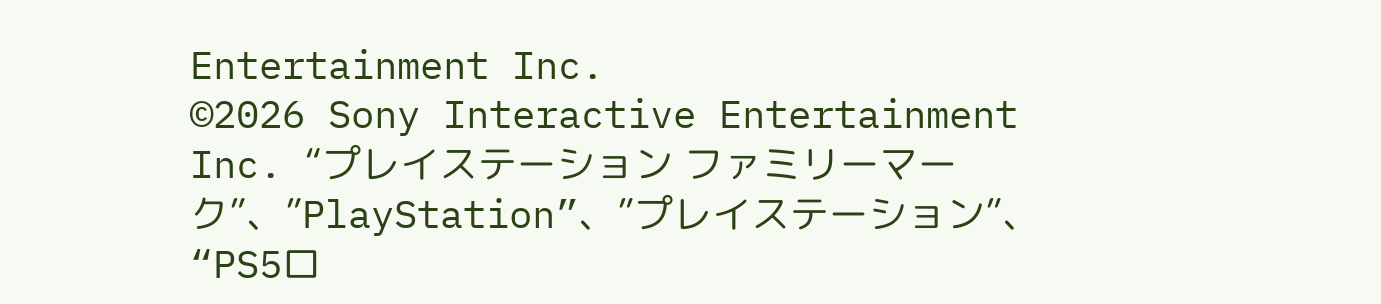Entertainment Inc.
©2026 Sony Interactive Entertainment Inc. “プレイステーション ファミリーマーク”、”PlayStation”、”プレイステーション”、 “PS5ロ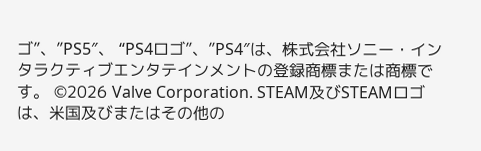ゴ”、”PS5″、 “PS4ロゴ”、”PS4″は、株式会社ソニー・インタラクティブエンタテインメントの登録商標または商標です。 ©2026 Valve Corporation. STEAM及びSTEAMロゴは、米国及びまたはその他の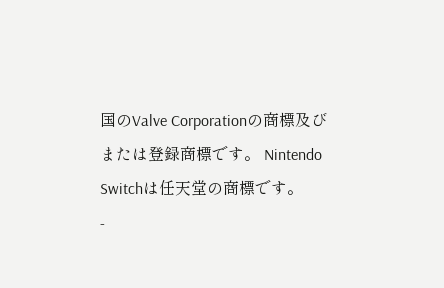国のValve Corporationの商標及びまたは登録商標です。 Nintendo Switchは任天堂の商標です。
-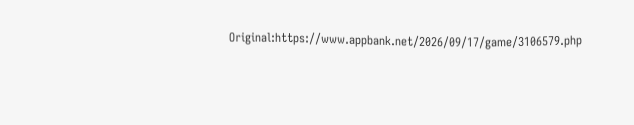Original:https://www.appbank.net/2026/09/17/game/3106579.php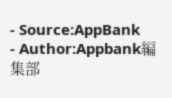- Source:AppBank
- Author:Appbank編集部